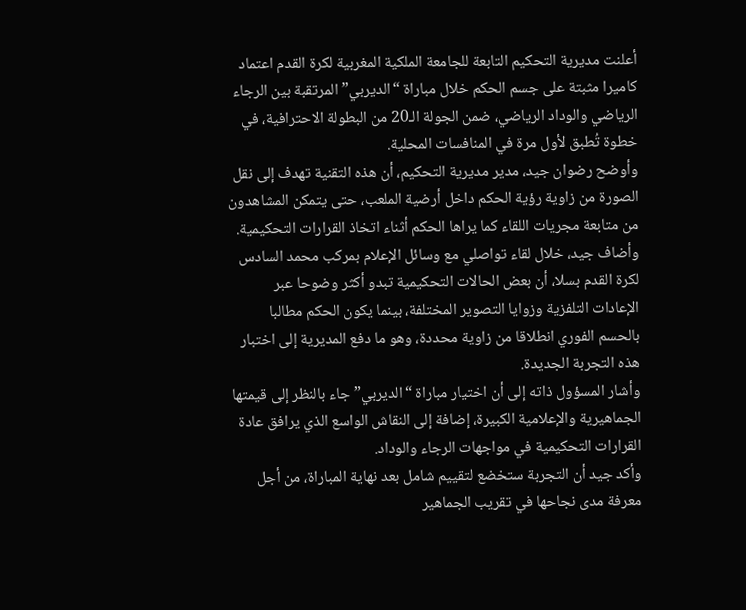أعلنت مديرية التحكيم التابعة للجامعة الملكية المغربية لكرة القدم اعتماد كاميرا مثبتة على جسم الحكم خلال مباراة “الديربي” المرتقبة بين الرجاء الرياضي والوداد الرياضي، ضمن الجولة الـ20 من البطولة الاحترافية، في خطوة تُطبق لأول مرة في المنافسات المحلية.
وأوضح رضوان جيد، مدير مديرية التحكيم، أن هذه التقنية تهدف إلى نقل الصورة من زاوية رؤية الحكم داخل أرضية الملعب، حتى يتمكن المشاهدون من متابعة مجريات اللقاء كما يراها الحكم أثناء اتخاذ القرارات التحكيمية.
وأضاف جيد، خلال لقاء تواصلي مع وسائل الإعلام بمركب محمد السادس لكرة القدم بسلا، أن بعض الحالات التحكيمية تبدو أكثر وضوحا عبر الإعادات التلفزية وزوايا التصوير المختلفة، بينما يكون الحكم مطالبا بالحسم الفوري انطلاقا من زاوية محددة، وهو ما دفع المديرية إلى اختبار هذه التجربة الجديدة.
وأشار المسؤول ذاته إلى أن اختيار مباراة “الديربي” جاء بالنظر إلى قيمتها الجماهيرية والإعلامية الكبيرة، إضافة إلى النقاش الواسع الذي يرافق عادة القرارات التحكيمية في مواجهات الرجاء والوداد.
وأكد جيد أن التجربة ستخضع لتقييم شامل بعد نهاية المباراة، من أجل معرفة مدى نجاحها في تقريب الجماهير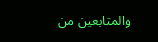والمتابعين من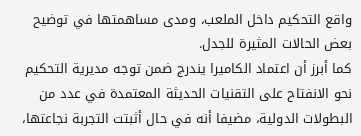واقع التحكيم داخل الملعب، ومدى مساهمتها في توضيح بعض الحالات المثيرة للجدل.
كما أبرز أن اعتماد الكاميرا يندرج ضمن توجه مديرية التحكيم نحو الانفتاح على التقنيات الحديثة المعتمدة في عدد من البطولات الدولية، مضيفا أنه في حال أثبتت التجربة نجاعتها،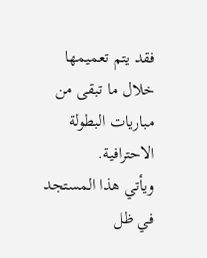فقد يتم تعميمها خلال ما تبقى من مباريات البطولة الاحترافية.
ويأتي هذا المستجد في ظل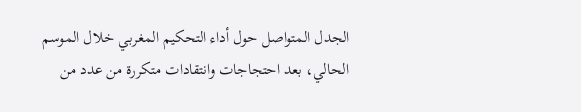الجدل المتواصل حول أداء التحكيم المغربي خلال الموسم الحالي، بعد احتجاجات وانتقادات متكررة من عدد من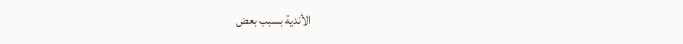الأندية بسبب بعض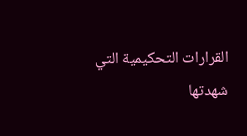القرارات التحكيمية التي شهدتها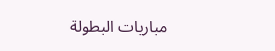مباريات البطولة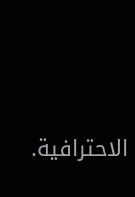الاحترافية.